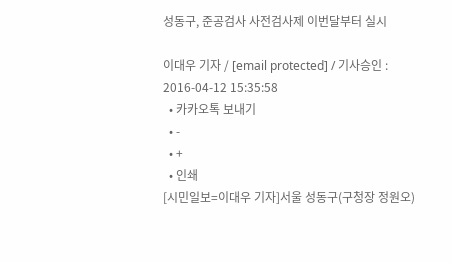성동구, 준공검사 사전검사제 이번달부터 실시

이대우 기자 / [email protected] / 기사승인 : 2016-04-12 15:35:58
  • 카카오톡 보내기
  • -
  • +
  • 인쇄
[시민일보=이대우 기자]서울 성동구(구청장 정원오)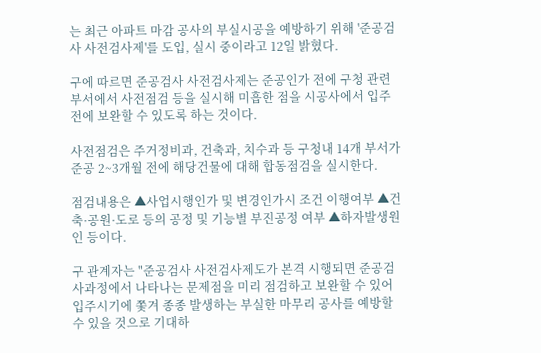는 최근 아파트 마감 공사의 부실시공을 예방하기 위해 '준공검사 사전검사제'를 도입, 실시 중이라고 12일 밝혔다.

구에 따르면 준공검사 사전검사제는 준공인가 전에 구청 관련부서에서 사전점검 등을 실시해 미흡한 점을 시공사에서 입주 전에 보완할 수 있도록 하는 것이다.

사전점검은 주거정비과, 건축과, 치수과 등 구청내 14개 부서가 준공 2~3개월 전에 해당건물에 대해 합동점검을 실시한다.

점검내용은 ▲사업시행인가 및 변경인가시 조건 이행여부 ▲건축·공원·도로 등의 공정 및 기능별 부진공정 여부 ▲하자발생원인 등이다.

구 관계자는 "준공검사 사전검사제도가 본격 시행되면 준공검사과정에서 나타나는 문제점을 미리 점검하고 보완할 수 있어 입주시기에 쫓겨 종종 발생하는 부실한 마무리 공사를 예방할 수 있을 것으로 기대하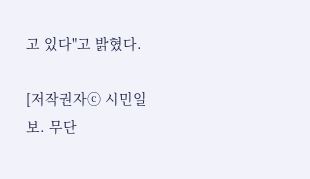고 있다"고 밝혔다.

[저작권자ⓒ 시민일보. 무단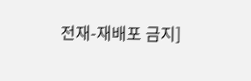전재-재배포 금지]